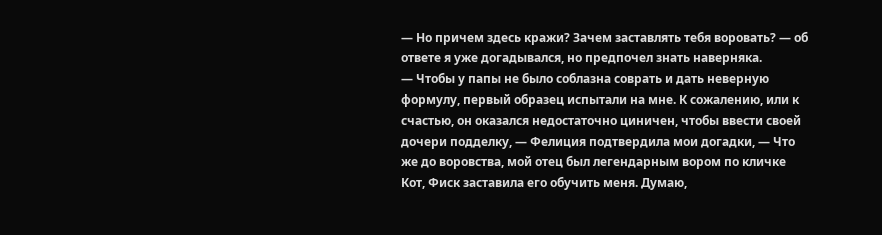— Но причем здесь кражи? Зачем заставлять тебя воровать? — об ответе я уже догадывался, но предпочел знать наверняка.
— Чтобы у папы не было соблазна соврать и дать неверную формулу, первый образец испытали на мне. К сожалению, или к счастью, он оказался недостаточно циничен, чтобы ввести своей дочери подделку, — Фелиция подтвердила мои догадки, — Что же до воровства, мой отец был легендарным вором по кличке Кот, Фиск заставила его обучить меня. Думаю,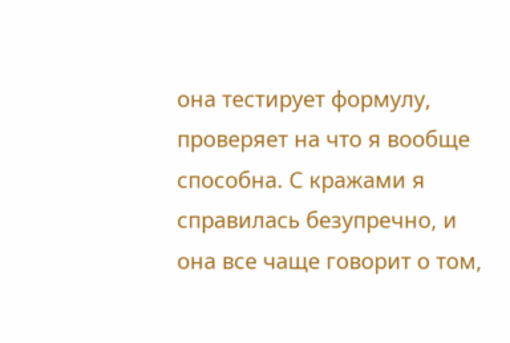она тестирует формулу, проверяет на что я вообще способна. С кражами я справилась безупречно, и она все чаще говорит о том,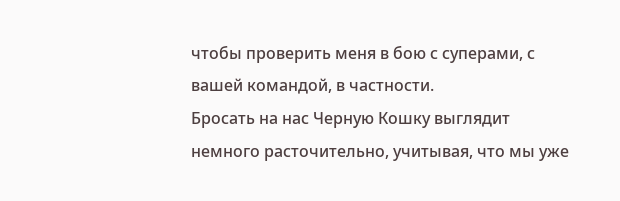чтобы проверить меня в бою с суперами, с вашей командой, в частности.
Бросать на нас Черную Кошку выглядит немного расточительно, учитывая, что мы уже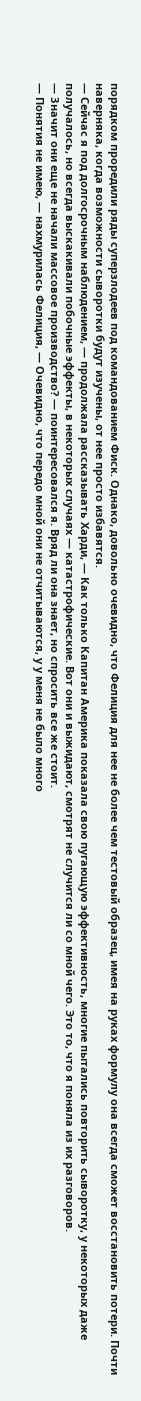порядком проредили ряды суперзлодеев под командованием Фиск. Однако, довольно очевидно, что Фелиция для нее не более чем тестовый образец, имея на руках формулу она всегда сможет восстановить потери. Почти наверняка, когда возможности сыворотки будут изучены, от нее просто избавятся.
— Сейчас я под долгосрочным наблюдением, — продолжала рассказывать Харди, — Как только Капитан Америка показала свою пугающую эффективность, многие пытались повторить сыворотку, у некоторых даже получалось, но всегда выскакивали побочные эффекты, в некоторых случаях — катастрофические. Вот они и выжидают, смотрят не случится ли со мной чего. Это то, что я поняла из их разговоров.
— Значит они еще не начали массовое производство? — поинтересовался я. Вряд ли она знает, но спросить все же стоит.
— Понятия не имею, — нахмурилась Фелиция, — Очевидно, что передо мной они не отчитываются, у у меня не было много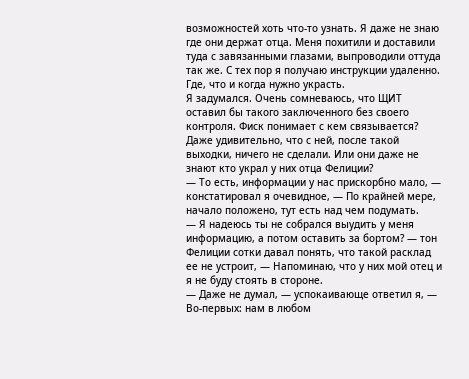возможностей хоть что-то узнать. Я даже не знаю где они держат отца. Меня похитили и доставили туда с завязанными глазами, выпроводили оттуда так же. С тех пор я получаю инструкции удаленно. Где, что и когда нужно украсть.
Я задумался. Очень сомневаюсь, что ЩИТ оставил бы такого заключенного без своего контроля. Фиск понимает с кем связывается? Даже удивительно, что с ней, после такой выходки, ничего не сделали. Или они даже не знают кто украл у них отца Фелиции?
— То есть, информации у нас прискорбно мало, — констатировал я очевидное, — По крайней мере, начало положено, тут есть над чем подумать.
— Я надеюсь ты не собрался выудить у меня информацию, а потом оставить за бортом? — тон Фелиции сотки давал понять, что такой расклад ее не устроит, — Напоминаю, что у них мой отец и я не буду стоять в стороне.
— Даже не думал, — успокаивающе ответил я, — Во-первых: нам в любом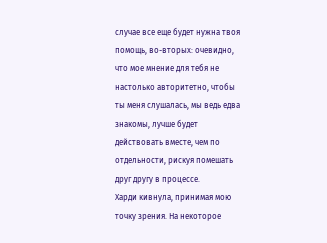случае все еще будет нужна твоя помощь, во-вторых: очевидно, что мое мнение для тебя не настолько авторитетно, чтобы ты меня слушалась, мы ведь едва знакомы, лучше будет действовать вместе, чем по отдельности, рискуя помешать друг другу в процессе.
Харди кивнула, принимая мою точку зрения. На некоторое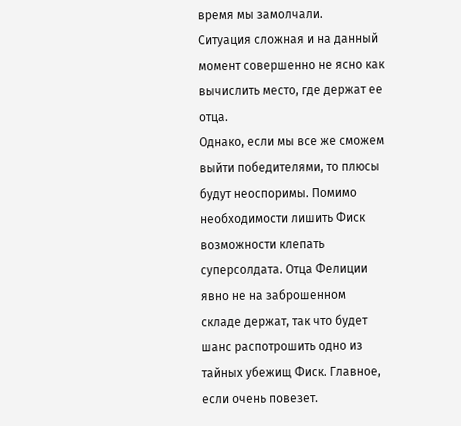время мы замолчали.
Ситуация сложная и на данный момент совершенно не ясно как вычислить место, где держат ее отца.
Однако, если мы все же сможем выйти победителями, то плюсы будут неоспоримы. Помимо необходимости лишить Фиск возможности клепать суперсолдата. Отца Фелиции явно не на заброшенном складе держат, так что будет шанс распотрошить одно из тайных убежищ Фиск. Главное, если очень повезет.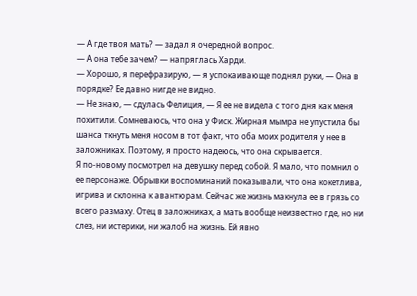— А где твоя мать? — задал я очередной вопрос.
— А она тебе зачем? — напряглась Харди.
— Хорошо, я перефразирую, — я успокаивающе поднял руки, — Она в порядке? Ее давно нигде не видно.
— Не знаю, — сдулась Фелиция, — Я ее не видела с того дня как меня похитили. Сомневаюсь, что она у Фиск. Жирная мымра не упустила бы шанса ткнуть меня носом в тот факт, что оба моих родителя у нее в заложниках. Поэтому, я просто надеюсь, что она скрывается.
Я по-новому посмотрел на девушку перед собой. Я мало, что помнил о ее персонаже. Обрывки воспоминаний показывали, что она кокетлива, игрива и склонна к авантюрам. Сейчас же жизнь макнула ее в грязь со всего размаху. Отец в заложниках, а мать вообще неизвестно где, но ни слез, ни истерики, ни жалоб на жизнь. Ей явно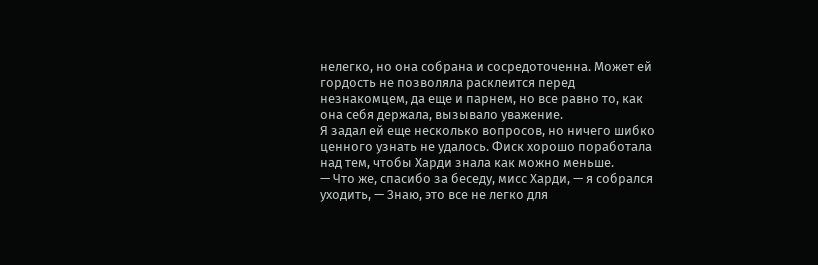нелегко, но она собрана и сосредоточенна. Может ей гордость не позволяла расклеится перед незнакомцем, да еще и парнем, но все равно то, как она себя держала, вызывало уважение.
Я задал ей еще несколько вопросов, но ничего шибко ценного узнать не удалось. Фиск хорошо поработала над тем, чтобы Харди знала как можно меньше.
— Что же, спасибо за беседу, мисс Харди, — я собрался уходить, — Знаю, это все не легко для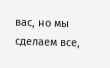вас, но мы сделаем все,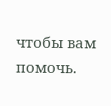чтобы вам помочь.